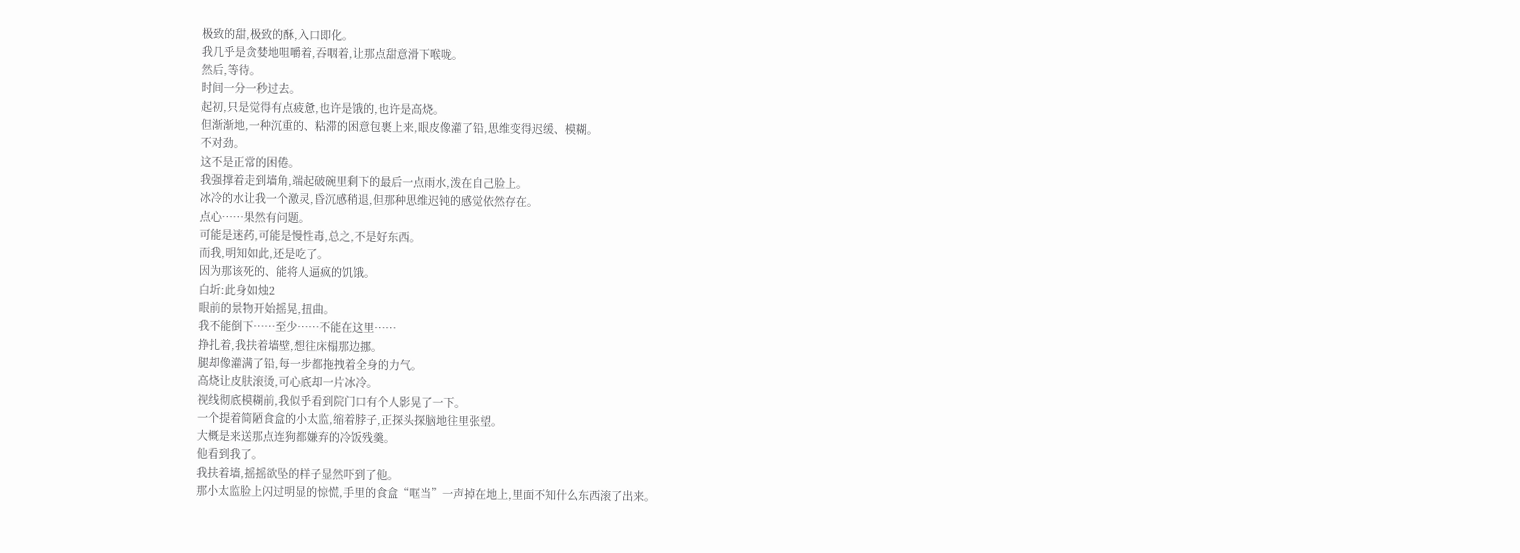极致的甜,极致的酥,入口即化。
我几乎是贪婪地咀嚼着,吞咽着,让那点甜意滑下喉咙。
然后,等待。
时间一分一秒过去。
起初,只是觉得有点疲惫,也许是饿的,也许是高烧。
但渐渐地,一种沉重的、粘滞的困意包裹上来,眼皮像灌了铅,思维变得迟缓、模糊。
不对劲。
这不是正常的困倦。
我强撑着走到墙角,端起破碗里剩下的最后一点雨水,泼在自己脸上。
冰冷的水让我一个激灵,昏沉感稍退,但那种思维迟钝的感觉依然存在。
点心……果然有问题。
可能是迷药,可能是慢性毒,总之,不是好东西。
而我,明知如此,还是吃了。
因为那该死的、能将人逼疯的饥饿。
白圻:此身如烛2
眼前的景物开始摇晃,扭曲。
我不能倒下……至少……不能在这里……
挣扎着,我扶着墙壁,想往床榻那边挪。
腿却像灌满了铅,每一步都拖拽着全身的力气。
高烧让皮肤滚烫,可心底却一片冰冷。
视线彻底模糊前,我似乎看到院门口有个人影晃了一下。
一个提着简陋食盒的小太监,缩着脖子,正探头探脑地往里张望。
大概是来送那点连狗都嫌弃的冷饭残羹。
他看到我了。
我扶着墙,摇摇欲坠的样子显然吓到了他。
那小太监脸上闪过明显的惊慌,手里的食盒“哐当”一声掉在地上,里面不知什么东西滚了出来。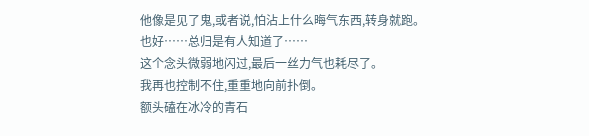他像是见了鬼,或者说,怕沾上什么晦气东西,转身就跑。
也好……总归是有人知道了……
这个念头微弱地闪过,最后一丝力气也耗尽了。
我再也控制不住,重重地向前扑倒。
额头磕在冰冷的青石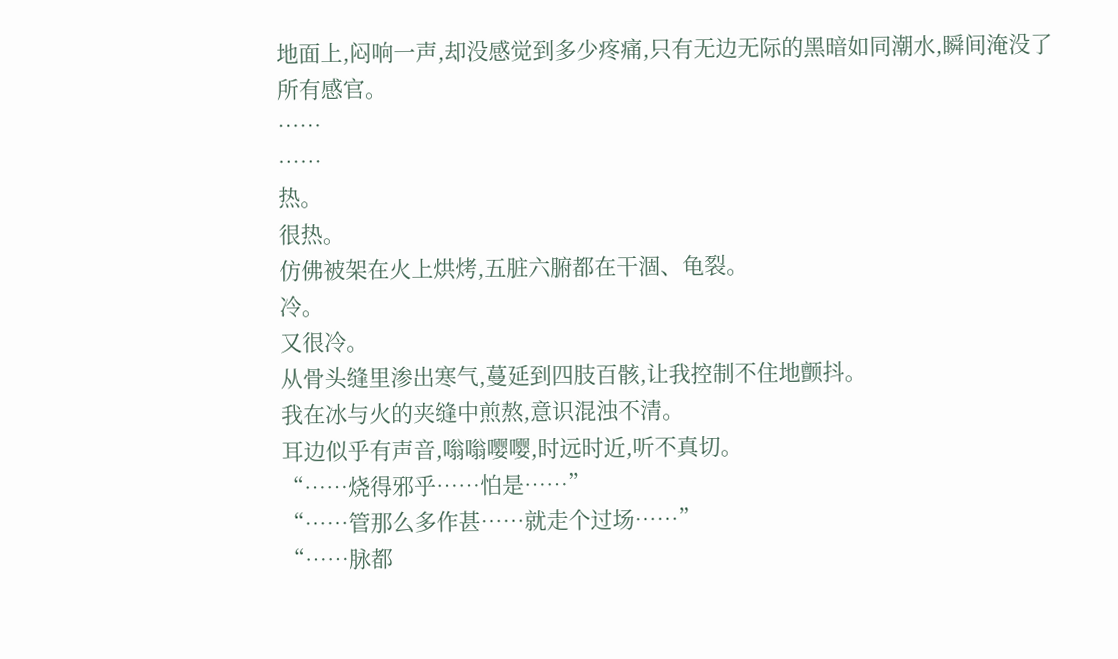地面上,闷响一声,却没感觉到多少疼痛,只有无边无际的黑暗如同潮水,瞬间淹没了所有感官。
……
……
热。
很热。
仿佛被架在火上烘烤,五脏六腑都在干涸、龟裂。
冷。
又很冷。
从骨头缝里渗出寒气,蔓延到四肢百骸,让我控制不住地颤抖。
我在冰与火的夹缝中煎熬,意识混浊不清。
耳边似乎有声音,嗡嗡嘤嘤,时远时近,听不真切。
“……烧得邪乎……怕是……”
“……管那么多作甚……就走个过场……”
“……脉都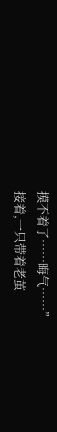摸不着了……晦气……”
接着,一只带着老茧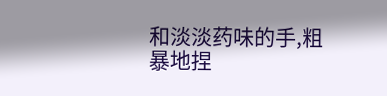和淡淡药味的手,粗暴地捏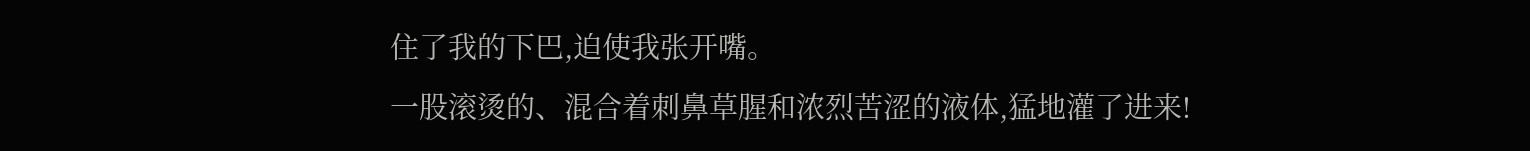住了我的下巴,迫使我张开嘴。
一股滚烫的、混合着刺鼻草腥和浓烈苦涩的液体,猛地灌了进来!